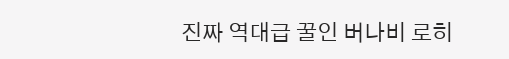진짜 역대급 꿀인 버나비 로히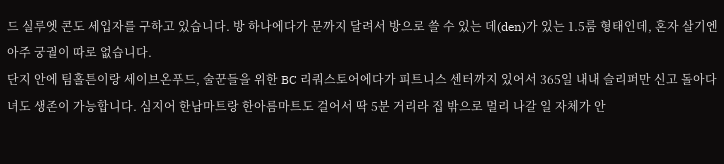드 실루엣 콘도 세입자를 구하고 있습니다. 방 하나에다가 문까지 달려서 방으로 쓸 수 있는 데(den)가 있는 1.5룸 형태인데, 혼자 살기엔 아주 궁궐이 따로 없습니다.
단지 안에 팀홀튼이랑 세이브온푸드, 술꾼들을 위한 BC 리쿼스토어에다가 피트니스 센터까지 있어서 365일 내내 슬리퍼만 신고 돌아다녀도 생존이 가능합니다. 심지어 한남마트랑 한아름마트도 걸어서 딱 5분 거리라 집 밖으로 멀리 나갈 일 자체가 안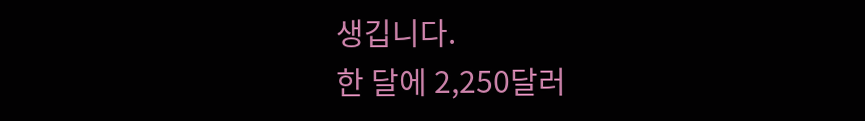생깁니다.
한 달에 2,250달러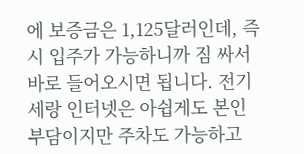에 보증금은 1,125달러인데, 즉시 입주가 가능하니까 짐 싸서 바로 들어오시면 됩니다. 전기세랑 인터넷은 아쉽게도 본인 부담이지만 주차도 가능하고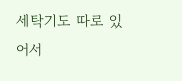세탁기도 따로 있어서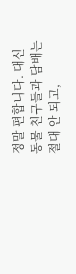정말 편합니다. 대신 동물 친구들과 담배는 절대 안 되고,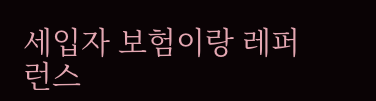세입자 보험이랑 레퍼런스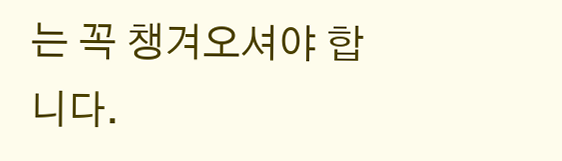는 꼭 챙겨오셔야 합니다.